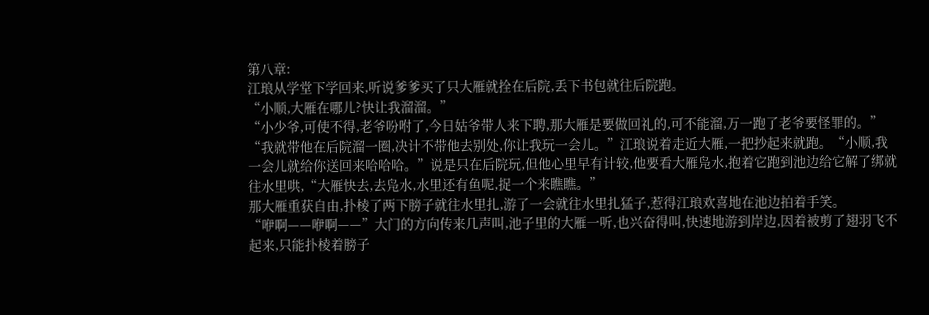第八章:
江琅从学堂下学回来,听说爹爹买了只大雁就拴在后院,丢下书包就往后院跑。
“小顺,大雁在哪儿?快让我溜溜。”
“小少爷,可使不得,老爷吩咐了,今日姑爷带人来下聘,那大雁是要做回礼的,可不能溜,万一跑了老爷要怪罪的。”
“我就带他在后院溜一圈,决计不带他去别处,你让我玩一会儿。”江琅说着走近大雁,一把抄起来就跑。“小顺,我一会儿就给你送回来哈哈哈。”说是只在后院玩,但他心里早有计较,他要看大雁凫水,抱着它跑到池边给它解了绑就往水里哄,“大雁快去,去凫水,水里还有鱼呢,捉一个来瞧瞧。”
那大雁重获自由,扑棱了两下膀子就往水里扎,游了一会就往水里扎猛子,惹得江琅欢喜地在池边拍着手笑。
“咿啊——咿啊——”大门的方向传来几声叫,池子里的大雁一听,也兴奋得叫,快速地游到岸边,因着被剪了翅羽飞不起来,只能扑棱着膀子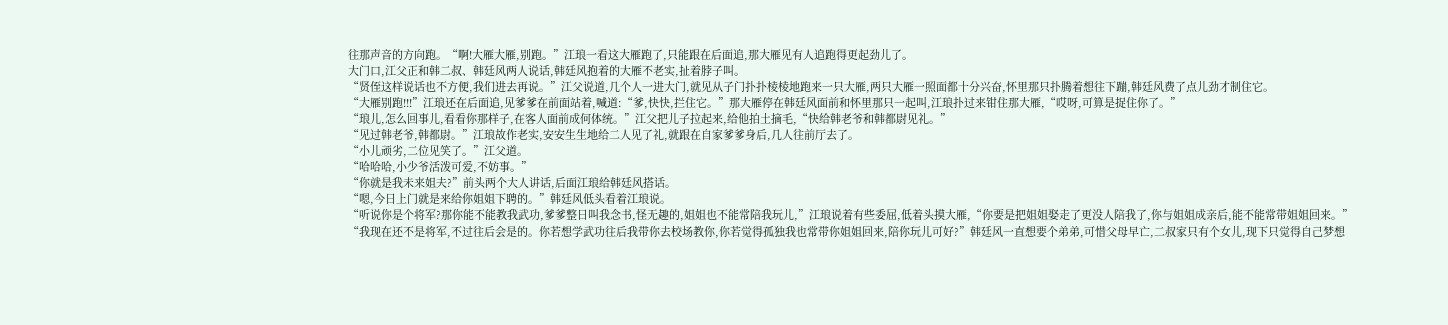往那声音的方向跑。“啊!大雁大雁,别跑。”江琅一看这大雁跑了,只能跟在后面追,那大雁见有人追跑得更起劲儿了。
大门口,江父正和韩二叔、韩廷风两人说话,韩廷风抱着的大雁不老实,扯着脖子叫。
“贤侄这样说话也不方便,我们进去再说。”江父说道,几个人一进大门,就见从子门扑扑棱棱地跑来一只大雁,两只大雁一照面都十分兴奋,怀里那只扑腾着想往下蹦,韩廷风费了点儿劲才制住它。
“大雁别跑!!!”江琅还在后面追,见爹爹在前面站着,喊道:“爹,快快,拦住它。”那大雁停在韩廷风面前和怀里那只一起叫,江琅扑过来钳住那大雁,“哎呀,可算是捉住你了。”
“琅儿,怎么回事儿,看看你那样子,在客人面前成何体统。”江父把儿子拉起来,给他拍土摘毛,“快给韩老爷和韩都尉见礼。”
“见过韩老爷,韩都尉。”江琅故作老实,安安生生地给二人见了礼,就跟在自家爹爹身后,几人往前厅去了。
“小儿顽劣,二位见笑了。”江父道。
“哈哈哈,小少爷活泼可爱,不妨事。”
“你就是我未来姐夫?”前头两个大人讲话,后面江琅给韩廷风搭话。
“嗯,今日上门就是来给你姐姐下聘的。”韩廷风低头看着江琅说。
“听说你是个将军?那你能不能教我武功,爹爹整日叫我念书,怪无趣的,姐姐也不能常陪我玩儿,”江琅说着有些委屈,低着头摸大雁,“你要是把姐姐娶走了更没人陪我了,你与姐姐成亲后,能不能常带姐姐回来。”
“我现在还不是将军,不过往后会是的。你若想学武功往后我带你去校场教你,你若觉得孤独我也常带你姐姐回来,陪你玩儿可好?”韩廷风一直想要个弟弟,可惜父母早亡,二叔家只有个女儿,现下只觉得自己梦想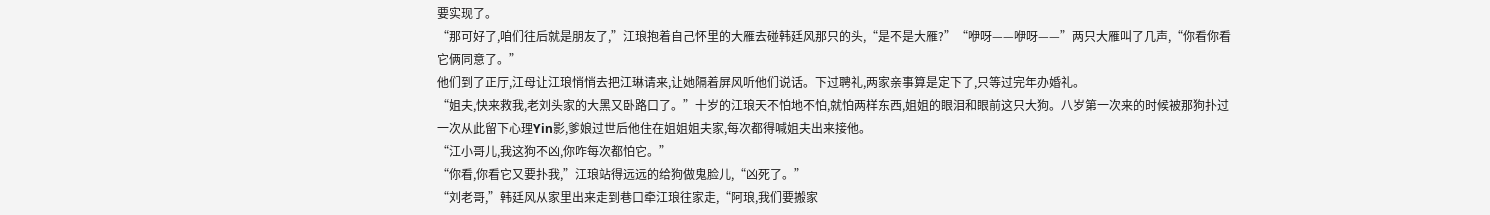要实现了。
“那可好了,咱们往后就是朋友了,”江琅抱着自己怀里的大雁去碰韩廷风那只的头,“是不是大雁?”“咿呀——咿呀——”两只大雁叫了几声,“你看你看它俩同意了。”
他们到了正厅,江母让江琅悄悄去把江琳请来,让她隔着屏风听他们说话。下过聘礼,两家亲事算是定下了,只等过完年办婚礼。
“姐夫,快来救我,老刘头家的大黑又卧路口了。”十岁的江琅天不怕地不怕,就怕两样东西,姐姐的眼泪和眼前这只大狗。八岁第一次来的时候被那狗扑过一次从此留下心理Yin影,爹娘过世后他住在姐姐姐夫家,每次都得喊姐夫出来接他。
“江小哥儿,我这狗不凶,你咋每次都怕它。”
“你看,你看它又要扑我,”江琅站得远远的给狗做鬼脸儿,“凶死了。”
“刘老哥,”韩廷风从家里出来走到巷口牵江琅往家走,“阿琅,我们要搬家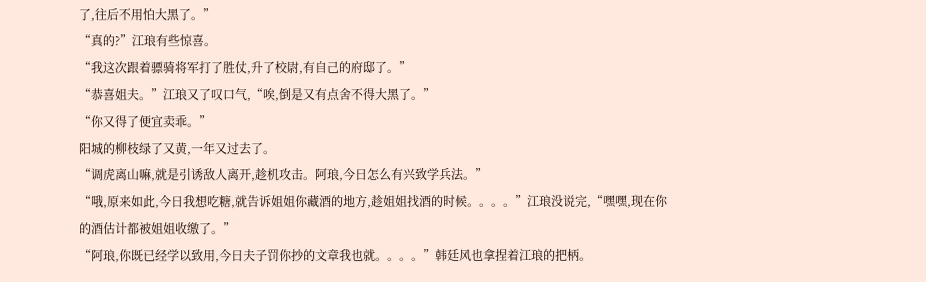了,往后不用怕大黑了。”
“真的?”江琅有些惊喜。
“我这次跟着骠骑将军打了胜仗,升了校尉,有自己的府邸了。”
“恭喜姐夫。”江琅又了叹口气,“唉,倒是又有点舍不得大黑了。”
“你又得了便宜卖乖。”
阳城的柳枝绿了又黄,一年又过去了。
“调虎离山嘛,就是引诱敌人离开,趁机攻击。阿琅,今日怎么有兴致学兵法。”
“哦,原来如此,今日我想吃糖,就告诉姐姐你藏酒的地方,趁姐姐找酒的时候。。。。”江琅没说完,“嘿嘿,现在你的酒估计都被姐姐收缴了。”
“阿琅,你既已经学以致用,今日夫子罚你抄的文章我也就。。。。”韩廷风也拿捏着江琅的把柄。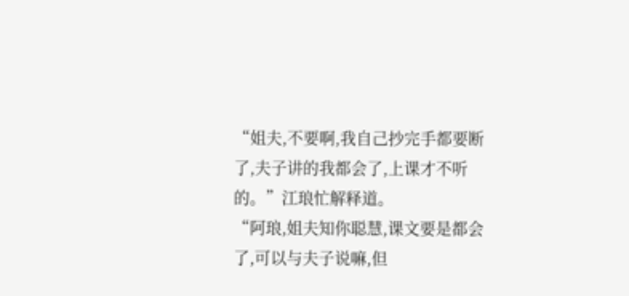“姐夫,不要啊,我自己抄完手都要断了,夫子讲的我都会了,上课才不听的。”江琅忙解释道。
“阿琅,姐夫知你聪慧,课文要是都会了,可以与夫子说嘛,但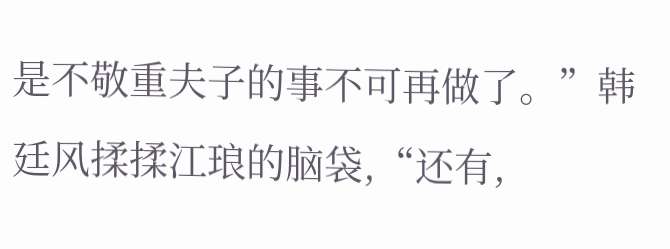是不敬重夫子的事不可再做了。”韩廷风揉揉江琅的脑袋,“还有,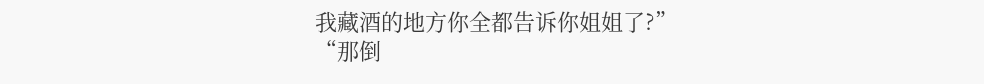我藏酒的地方你全都告诉你姐姐了?”
“那倒